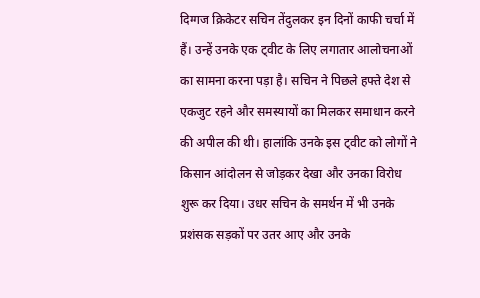दिग्गज क्रिकेटर सचिन तेंदुलकर इन दिनों काफी चर्चा में हैं। उन्हें उनके एक ट्वीट के लिए लगातार आलोचनाओं का सामना करना पड़ा है। सचिन ने पिछले हफ्ते देश से एकजुट रहने और समस्यायों का मिलकर समाधान करने की अपील की थी। हालांकि उनके इस ट्वीट को लोगों ने किसान आंदोलन से जोड़कर देखा और उनका विरोध शुरू कर दिया। उधर सचिन के समर्थन में भी उनके प्रशंसक सड़कों पर उतर आए और उनके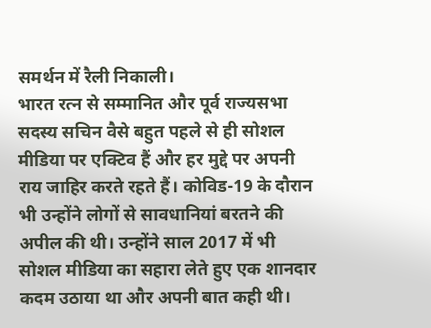समर्थन में रैली निकाली।
भारत रत्न से सम्मानित और पूर्व राज्यसभा सदस्य सचिन वैसे बहुत पहले से ही सोशल मीडिया पर एक्टिव हैं और हर मुद्दे पर अपनी राय जाहिर करते रहते हैं। कोविड-19 के दौरान भी उन्होंने लोगों से सावधानियां बरतने की अपील की थी। उन्होंने साल 2017 में भी सोशल मीडिया का सहारा लेते हुए एक शानदार कदम उठाया था और अपनी बात कही थी।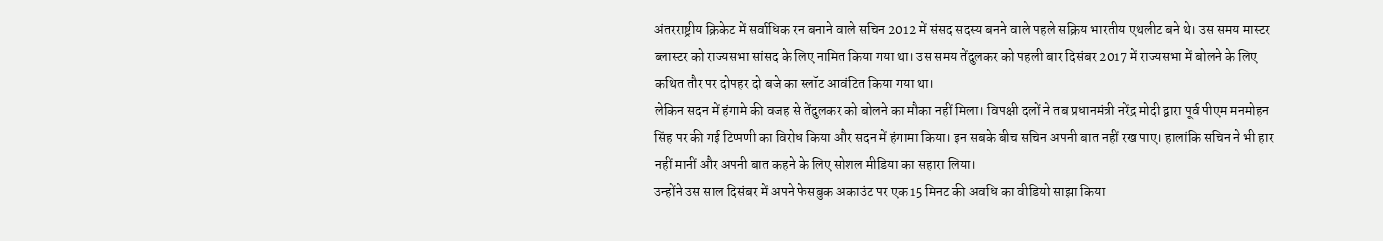अंतरराष्ट्रीय क्रिकेट में सर्वाधिक रन बनाने वाले सचिन 2012 में संसद सदस्य बनने वाले पहले सक्रिय भारतीय एथलीट बने थे। उस समय मास्टर ब्लास्टर को राज्यसभा सांसद के लिए नामित किया गया था। उस समय तेंदुलकर को पहली बार दिसंबर 2017 में राज्यसभा में बोलने के लिए कथित तौर पर दोपहर दो बजे का स्लॉट आवंटित किया गया था।
लेकिन सदन में हंगामे की वजह से तेंदुलकर को बोलने का मौका नहीं मिला। विपक्षी दलों ने तब प्रधानमंत्री नरेंद्र मोदी द्वारा पूर्व पीएम मनमोहन सिंह पर की गई टिप्पणी का विरोध किया और सदन में हंगामा किया। इन सबके बीच सचिन अपनी बात नहीं रख पाए। हालांकि सचिन ने भी हार नहीं मानीं और अपनी बात कहने के लिए सोशल मीडिया का सहारा लिया।
उन्होंने उस साल दिसंबर में अपने फेसबुक अकाउंट पर एक 15 मिनट की अवधि का वीडियो साझा किया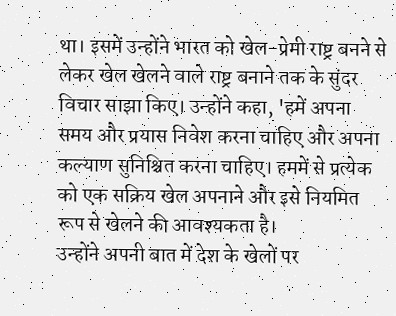था। इसमें उन्होंने भारत को खेल-प्रेमी राष्ट्र बनने से लेकर खेल खेलने वाले राष्ट्र बनाने तक के सुंदर विचार साझा किए। उन्होंने कहा, 'हमें अपना समय और प्रयास निवेश करना चाहिए और अपना कल्याण सुनिश्चित करना चाहिए। हममें से प्रत्येक को एक सक्रिय खेल अपनाने और इसे नियमित रूप से खेलने की आवश्यकता है।
उन्होंने अपनी बात में देश के खेलों पर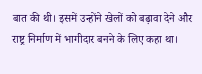बात की थी। इसमें उन्होंने खेलों को बढ़ावा देने और राष्ट्र निर्माण में भागीदार बनने के लिए कहा था।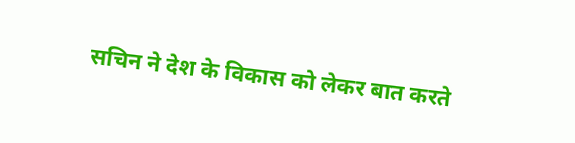सचिन ने देश के विकास को लेकर बात करते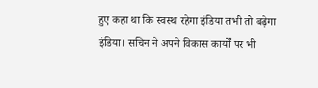हुए कहा था कि स्वस्थ रहेगा इंडिया तभी तो बढ़ेगा इंडिया। सचिन ने अपने विकास कार्यों पर भी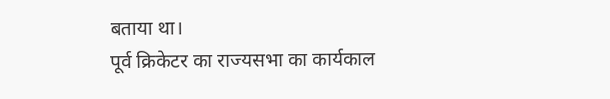बताया था।
पूर्व क्रिकेटर का राज्यसभा का कार्यकाल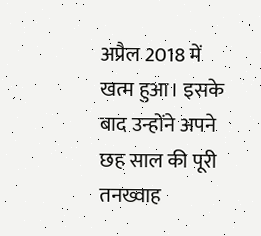अप्रैल 2018 में खत्म हुआ। इसके बाद उन्होंने अपने छह साल की पूरी तनख्वाह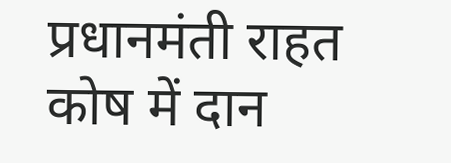प्रधानमंती राहत कोष में दान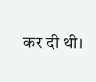कर दी थी।